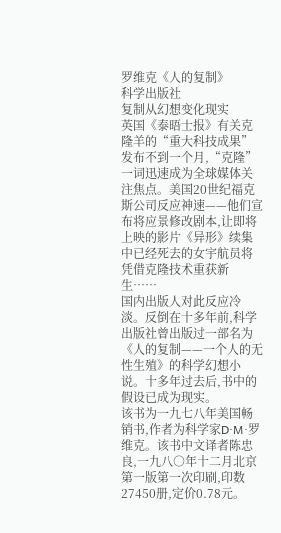罗维克《人的复制》
科学出版社
复制从幻想变化现实
英国《泰晤士报》有关克隆羊的“重大科技成果”发布不到一个月,“克隆”一词迅速成为全球媒体关注焦点。美国20世纪福克斯公司反应神速——他们宣布将应景修改剧本,让即将上映的影片《异形》续集中已经死去的女宇航员将凭借克隆技术重获新生……
国内出版人对此反应冷淡。反倒在十多年前,科学出版社曾出版过一部名为《人的复制——一个人的无性生殖》的科学幻想小说。十多年过去后,书中的假设已成为现实。
该书为一九七八年美国畅销书,作者为科学家D·M·罗维克。该书中文译者陈忠良,一九八○年十二月北京第一版第一次印刷,印数27450册,定价0.78元。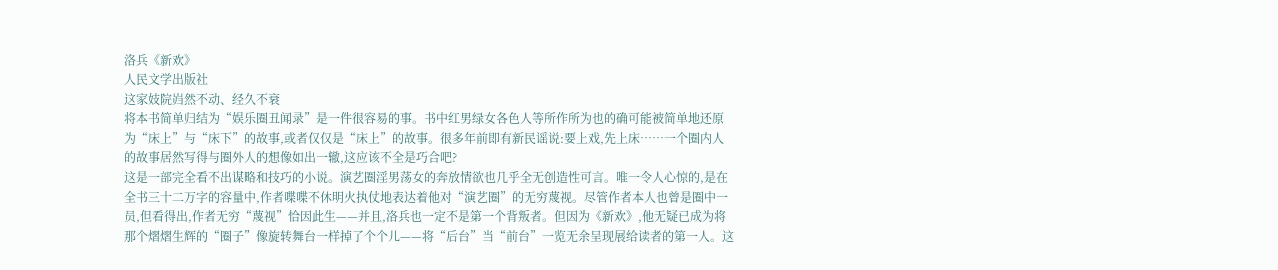洛兵《新欢》
人民文学出版社
这家妓院岿然不动、经久不衰
将本书简单归结为“娱乐圈丑闻录”是一件很容易的事。书中红男绿女各色人等所作所为也的确可能被简单地还原为“床上”与“床下”的故事,或者仅仅是“床上”的故事。很多年前即有新民谣说:要上戏,先上床……一个圈内人的故事居然写得与圈外人的想像如出一辙,这应该不全是巧合吧?
这是一部完全看不出谋略和技巧的小说。演艺圈淫男荡女的奔放情欲也几乎全无创造性可言。唯一令人心惊的,是在全书三十二万字的容量中,作者喋喋不休明火执仗地表达着他对“演艺圈”的无穷蔑视。尽管作者本人也曾是圈中一员,但看得出,作者无穷“蔑视”恰因此生——并且,洛兵也一定不是第一个背叛者。但因为《新欢》,他无疑已成为将那个熠熠生辉的“圈子”像旋转舞台一样掉了个个儿——将“后台”当“前台”一览无余呈现展给读者的第一人。这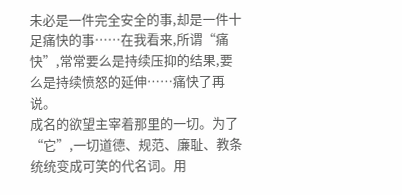未必是一件完全安全的事,却是一件十足痛快的事……在我看来,所谓“痛快”,常常要么是持续压抑的结果,要么是持续愤怒的延伸……痛快了再说。
成名的欲望主宰着那里的一切。为了“它”,一切道德、规范、廉耻、教条统统变成可笑的代名词。用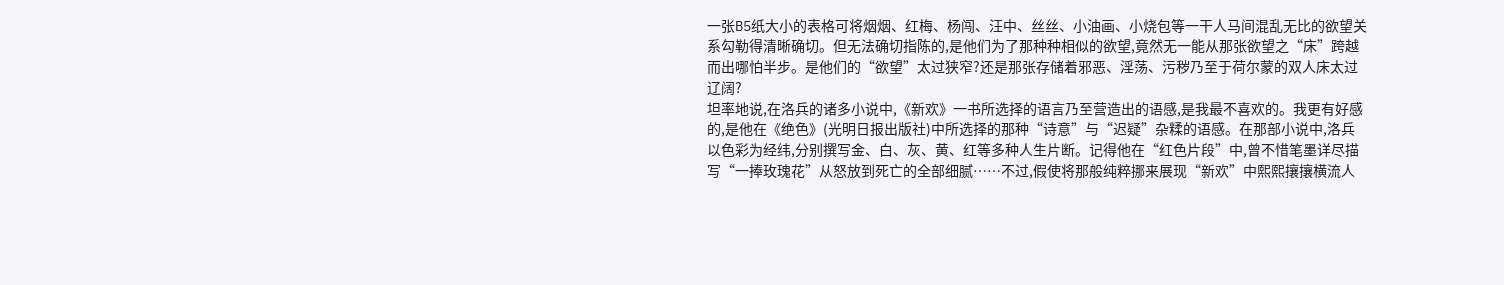一张B5纸大小的表格可将烟烟、红梅、杨闯、汪中、丝丝、小油画、小烧包等一干人马间混乱无比的欲望关系勾勒得清晰确切。但无法确切指陈的,是他们为了那种种相似的欲望,竟然无一能从那张欲望之“床”跨越而出哪怕半步。是他们的“欲望”太过狭窄?还是那张存储着邪恶、淫荡、污秽乃至于荷尔蒙的双人床太过辽阔?
坦率地说,在洛兵的诸多小说中,《新欢》一书所选择的语言乃至营造出的语感,是我最不喜欢的。我更有好感的,是他在《绝色》(光明日报出版社)中所选择的那种“诗意”与“迟疑”杂糅的语感。在那部小说中,洛兵以色彩为经纬,分别撰写金、白、灰、黄、红等多种人生片断。记得他在“红色片段”中,曾不惜笔墨详尽描写“一捧玫瑰花”从怒放到死亡的全部细腻……不过,假使将那般纯粹挪来展现“新欢”中熙熙攘攘横流人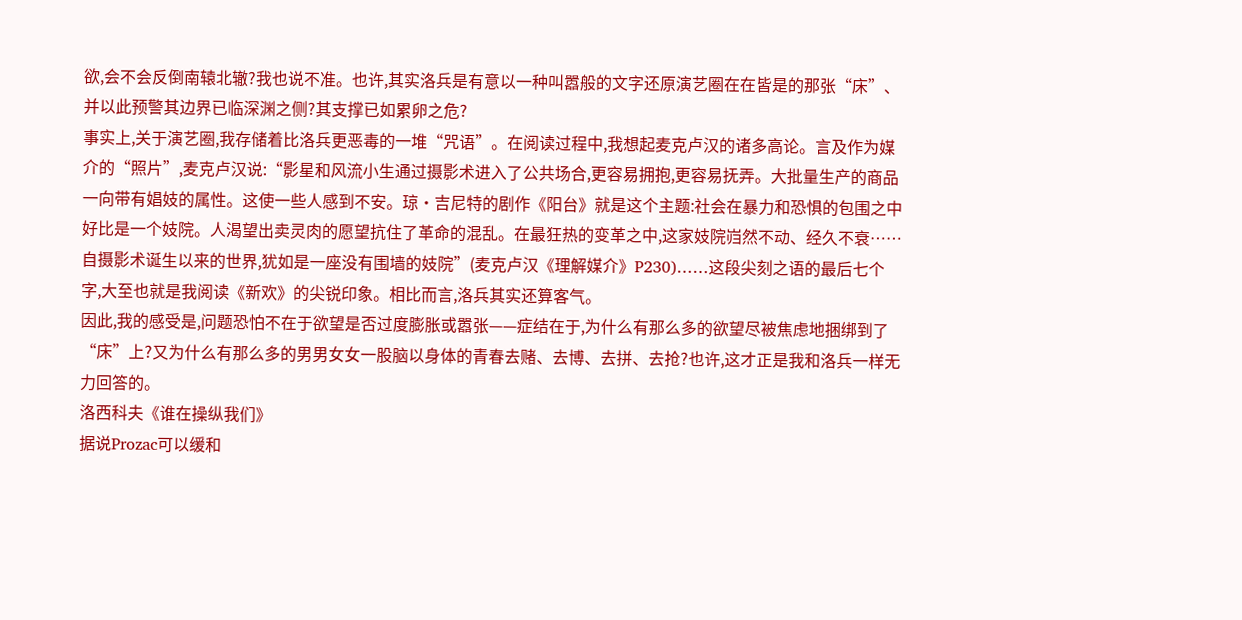欲,会不会反倒南辕北辙?我也说不准。也许,其实洛兵是有意以一种叫嚣般的文字还原演艺圈在在皆是的那张“床”、并以此预警其边界已临深渊之侧?其支撑已如累卵之危?
事实上,关于演艺圈,我存储着比洛兵更恶毒的一堆“咒语”。在阅读过程中,我想起麦克卢汉的诸多高论。言及作为媒介的“照片”,麦克卢汉说:“影星和风流小生通过摄影术进入了公共场合,更容易拥抱,更容易抚弄。大批量生产的商品一向带有娼妓的属性。这使一些人感到不安。琼·吉尼特的剧作《阳台》就是这个主题:社会在暴力和恐惧的包围之中好比是一个妓院。人渴望出卖灵肉的愿望抗住了革命的混乱。在最狂热的变革之中,这家妓院岿然不动、经久不衰……自摄影术诞生以来的世界,犹如是一座没有围墙的妓院”(麦克卢汉《理解媒介》P230)……这段尖刻之语的最后七个字,大至也就是我阅读《新欢》的尖锐印象。相比而言,洛兵其实还算客气。
因此,我的感受是,问题恐怕不在于欲望是否过度膨胀或嚣张——症结在于,为什么有那么多的欲望尽被焦虑地捆绑到了“床”上?又为什么有那么多的男男女女一股脑以身体的青春去赌、去博、去拼、去抢?也许,这才正是我和洛兵一样无力回答的。
洛西科夫《谁在操纵我们》
据说Prozac可以缓和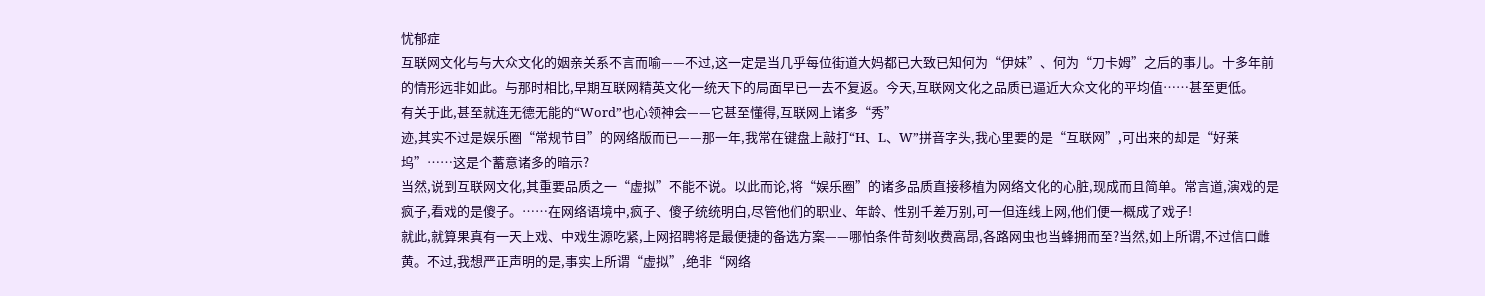忧郁症
互联网文化与与大众文化的姻亲关系不言而喻——不过,这一定是当几乎每位街道大妈都已大致已知何为“伊妹”、何为“刀卡姆”之后的事儿。十多年前的情形远非如此。与那时相比,早期互联网精英文化一统天下的局面早已一去不复返。今天,互联网文化之品质已逼近大众文化的平均值……甚至更低。
有关于此,甚至就连无德无能的“Word”也心领神会——它甚至懂得,互联网上诸多“秀”
迹,其实不过是娱乐圈“常规节目”的网络版而已——那一年,我常在键盘上敲打“H、L、W”拼音字头,我心里要的是“互联网”,可出来的却是“好莱坞”……这是个蓄意诸多的暗示?
当然,说到互联网文化,其重要品质之一“虚拟”不能不说。以此而论,将“娱乐圈”的诸多品质直接移植为网络文化的心脏,现成而且简单。常言道,演戏的是疯子,看戏的是傻子。……在网络语境中,疯子、傻子统统明白,尽管他们的职业、年龄、性别千差万别,可一但连线上网,他们便一概成了戏子!
就此,就算果真有一天上戏、中戏生源吃紧,上网招聘将是最便捷的备选方案——哪怕条件苛刻收费高昂,各路网虫也当蜂拥而至?当然,如上所谓,不过信口雌黄。不过,我想严正声明的是,事实上所谓“虚拟”,绝非“网络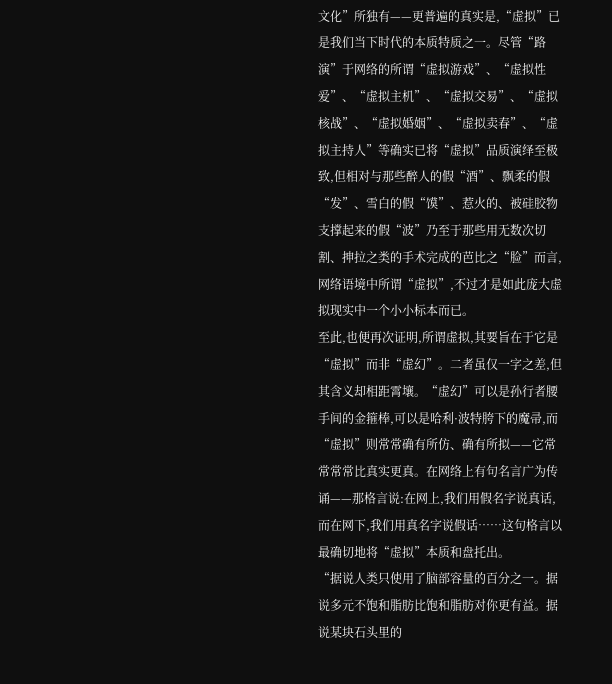文化”所独有——更普遍的真实是,“虚拟”已是我们当下时代的本质特质之一。尽管“路演”于网络的所谓“虚拟游戏”、“虚拟性爱”、“虚拟主机”、“虚拟交易”、“虚拟核战”、“虚拟婚姻”、“虚拟卖春”、“虚拟主持人”等确实已将“虚拟”品质演绎至极致,但相对与那些醉人的假“酒”、飘柔的假“发”、雪白的假“馍”、惹火的、被硅胶物支撑起来的假“波”乃至于那些用无数次切割、抻拉之类的手术完成的芭比之“脸”而言,网络语境中所谓“虚拟”,不过才是如此庞大虚拟现实中一个小小标本而已。
至此,也便再次证明,所谓虚拟,其要旨在于它是“虚拟”而非“虚幻”。二者虽仅一字之差,但其含义却相距霄壤。“虚幻”可以是孙行者腰手间的金箍棒,可以是哈利·波特胯下的魔帚,而“虚拟”则常常确有所仿、确有所拟——它常常常常比真实更真。在网络上有句名言广为传诵——那格言说:在网上,我们用假名字说真话,而在网下,我们用真名字说假话……这句格言以最确切地将“虚拟”本质和盘托出。
“据说人类只使用了脑部容量的百分之一。据说多元不饱和脂肪比饱和脂肪对你更有益。据说某块石头里的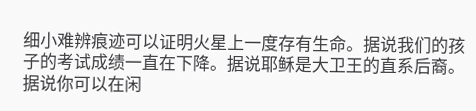细小难辨痕迹可以证明火星上一度存有生命。据说我们的孩子的考试成绩一直在下降。据说耶稣是大卫王的直系后裔。据说你可以在闲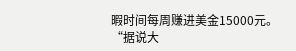暇时间每周赚进美金15000元。
“据说大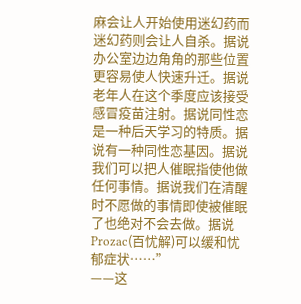麻会让人开始使用迷幻药而迷幻药则会让人自杀。据说办公室边边角角的那些位置更容易使人快速升迁。据说老年人在这个季度应该接受感冒疫苗注射。据说同性恋是一种后天学习的特质。据说有一种同性恋基因。据说我们可以把人催眠指使他做任何事情。据说我们在清醒时不愿做的事情即使被催眠了也绝对不会去做。据说Prozac(百忧解)可以缓和忧郁症状……”
——这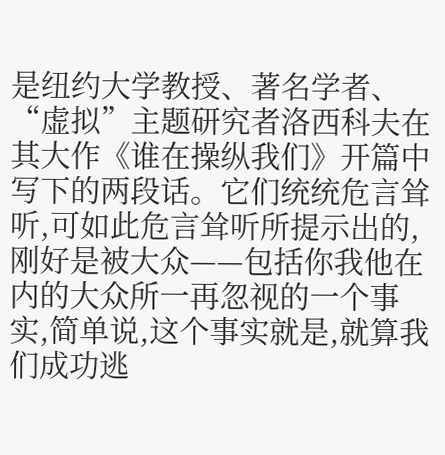是纽约大学教授、著名学者、“虚拟”主题研究者洛西科夫在其大作《谁在操纵我们》开篇中写下的两段话。它们统统危言耸听,可如此危言耸听所提示出的,刚好是被大众——包括你我他在内的大众所一再忽视的一个事实,简单说,这个事实就是,就算我们成功逃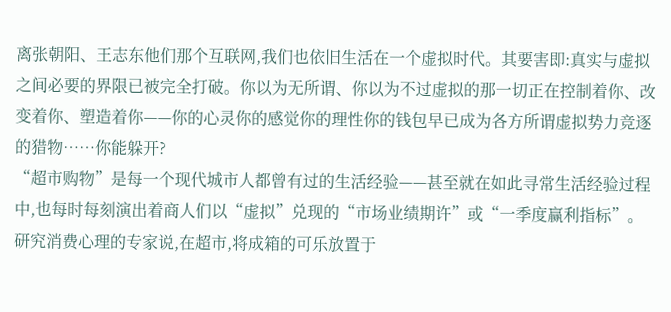离张朝阳、王志东他们那个互联网,我们也依旧生活在一个虚拟时代。其要害即:真实与虚拟之间必要的界限已被完全打破。你以为无所谓、你以为不过虚拟的那一切正在控制着你、改变着你、塑造着你——你的心灵你的感觉你的理性你的钱包早已成为各方所谓虚拟势力竞逐的猎物……你能躲开?
“超市购物”是每一个现代城市人都曾有过的生活经验——甚至就在如此寻常生活经验过程中,也每时每刻演出着商人们以“虚拟”兑现的“市场业绩期许”或“一季度赢利指标”。
研究消费心理的专家说,在超市,将成箱的可乐放置于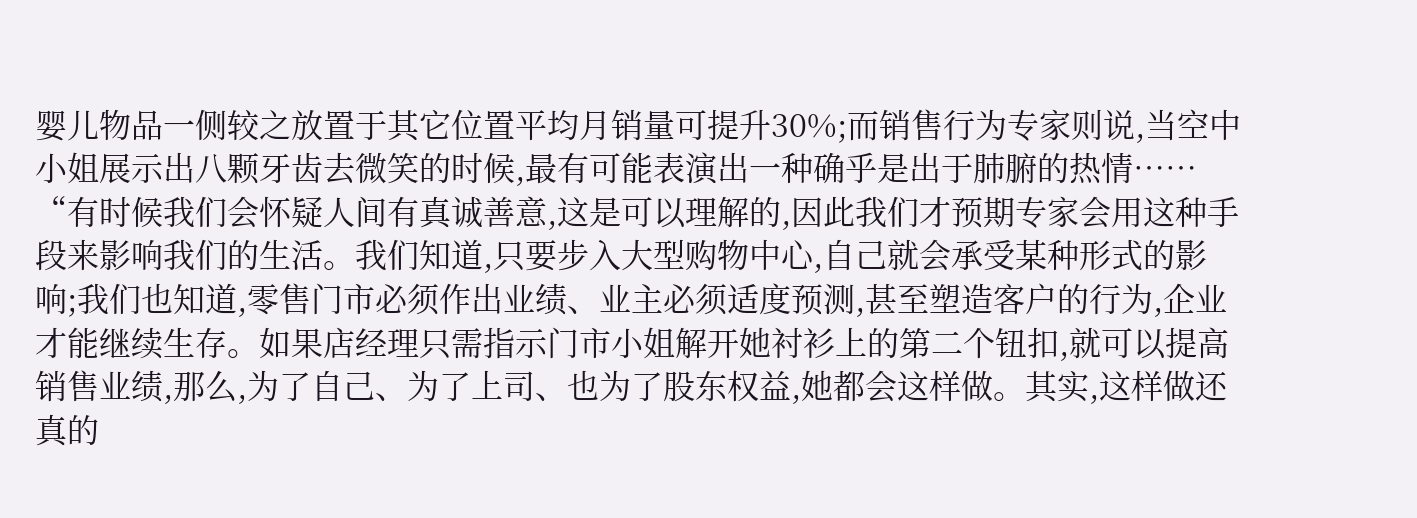婴儿物品一侧较之放置于其它位置平均月销量可提升30%;而销售行为专家则说,当空中小姐展示出八颗牙齿去微笑的时候,最有可能表演出一种确乎是出于肺腑的热情……
“有时候我们会怀疑人间有真诚善意,这是可以理解的,因此我们才预期专家会用这种手段来影响我们的生活。我们知道,只要步入大型购物中心,自己就会承受某种形式的影响;我们也知道,零售门市必须作出业绩、业主必须适度预测,甚至塑造客户的行为,企业才能继续生存。如果店经理只需指示门市小姐解开她衬衫上的第二个钮扣,就可以提高销售业绩,那么,为了自己、为了上司、也为了股东权益,她都会这样做。其实,这样做还真的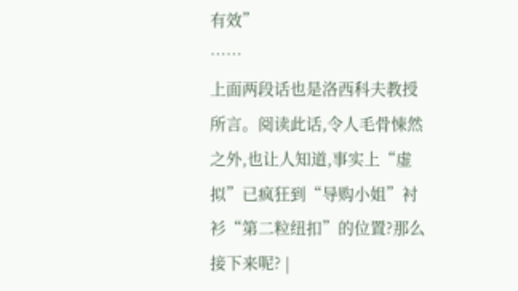有效”
……
上面两段话也是洛西科夫教授所言。阅读此话,令人毛骨悚然之外,也让人知道,事实上“虚拟”已疯狂到“导购小姐”衬衫“第二粒纽扣”的位置?那么接下来呢? |